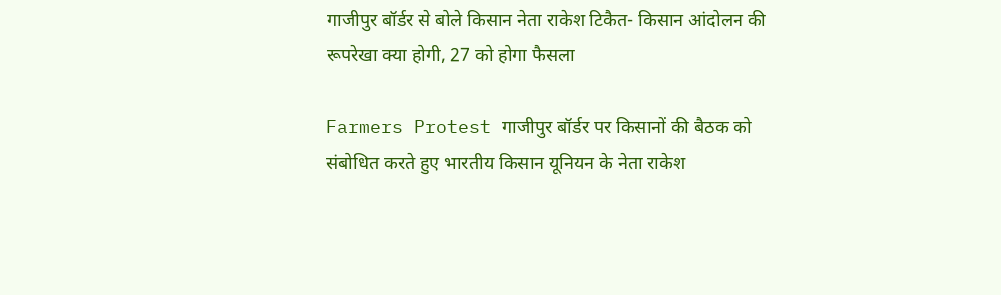गाजीपुर बॉर्डर से बोले किसान नेता राकेश टिकैत- किसान आंदोलन की रूपरेखा क्या होगी, 27 को होगा फैसला

Farmers Protest गाजीपुर बॉर्डर पर किसानों की बैठक को संबोधित करते हुए भारतीय किसान यूनियन के नेता राकेश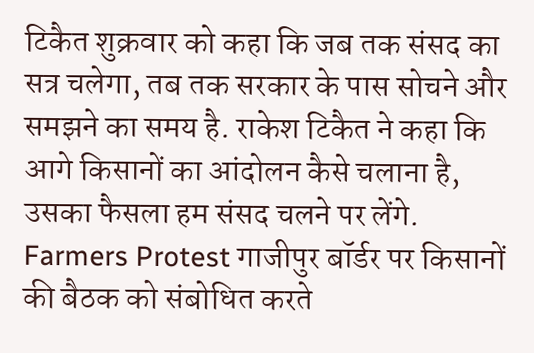टिकैत शुक्रवार को कहा कि जब तक संसद का सत्र चलेगा, तब तक सरकार के पास सोचने और समझने का समय है. राकेश टिकैत ने कहा कि आगे किसानों का आंदोलन कैसे चलाना है, उसका फैसला हम संसद चलने पर लेंगे.
Farmers Protest गाजीपुर बॉर्डर पर किसानों की बैठक को संबोधित करते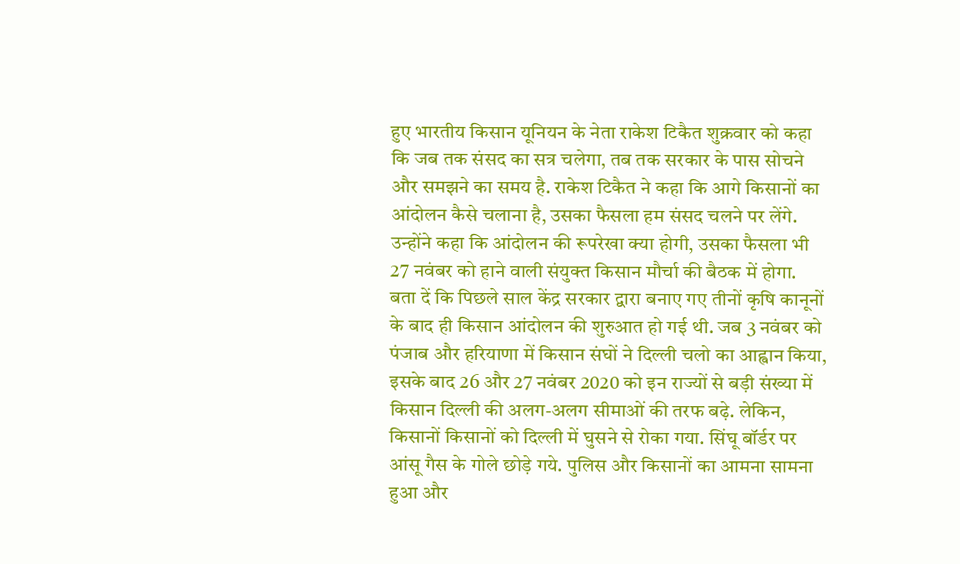हुए भारतीय किसान यूनियन के नेता राकेश टिकैत शुक्रवार को कहा कि जब तक संसद का सत्र चलेगा, तब तक सरकार के पास सोचने और समझने का समय है. राकेश टिकैत ने कहा कि आगे किसानों का आंदोलन कैसे चलाना है, उसका फैसला हम संसद चलने पर लेंगे. उन्होंने कहा कि आंदोलन की रूपरेखा क्या होगी, उसका फैसला भी 27 नवंबर को हाने वाली संयुक्त किसान मौर्चा की बैठक में होगा.
बता दें कि पिछले साल केंद्र सरकार द्वारा बनाए गए तीनों कृषि कानूनों के बाद ही किसान आंदोलन की शुरुआत हो गई थी. जब 3 नवंबर को पंजाब और हरियाणा में किसान संघों ने दिल्ली चलो का आह्वान किया, इसके बाद 26 और 27 नवंबर 2020 को इन राज्यों से बड़ी संख्या में किसान दिल्ली की अलग-अलग सीमाओं की तरफ बढ़े. लेकिन, किसानों किसानों को दिल्ली में घुसने से रोका गया. सिंघू बॉर्डर पर आंसू गैस के गोले छोड़े गये. पुलिस और किसानों का आमना सामना हुआ और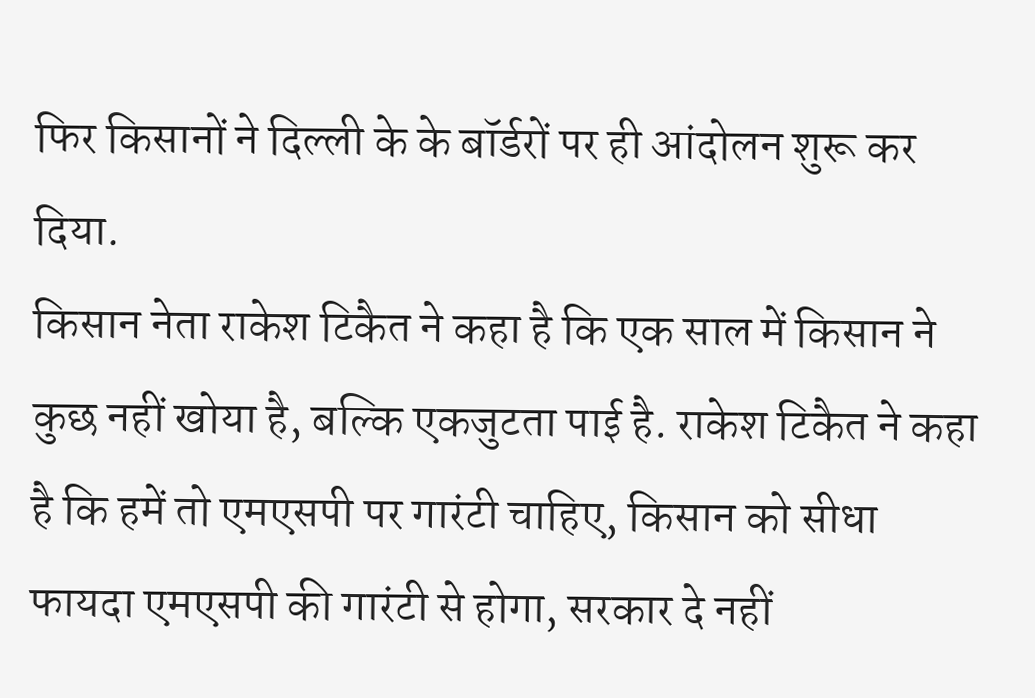फिर किसानों ने दिल्ली के के बॉर्डरों पर ही आंदोलन शुरू कर दिया.
किसान नेता राकेश टिकैत ने कहा है कि एक साल में किसान ने कुछ नहीं खोया है, बल्कि एकजुटता पाई है. राकेश टिकैत ने कहा है कि हमें तो एमएसपी पर गारंटी चाहिए, किसान को सीधा फायदा एमएसपी की गारंटी से होगा, सरकार दे नहीं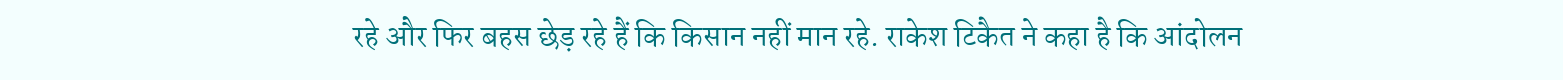रहे और फिर बहस छेड़ रहे हैं कि किसान नहीं मान रहे. राकेश टिकैत ने कहा है कि आंदोलन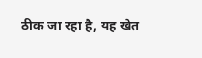ठीक जा रहा है, यह खेत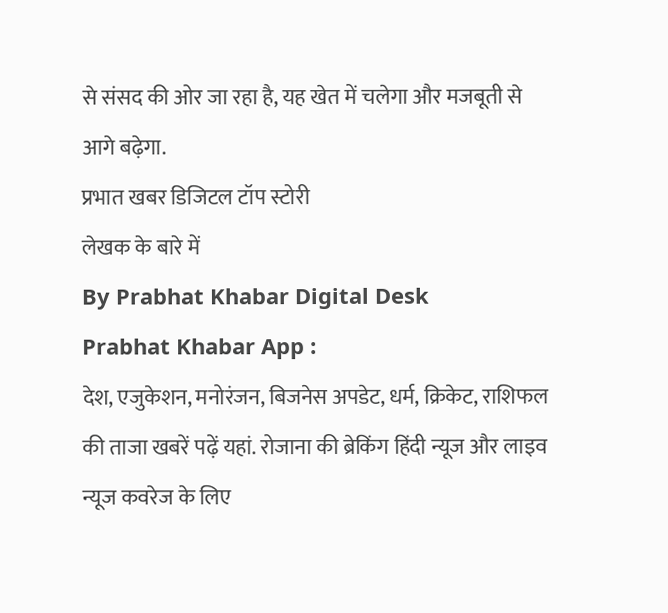से संसद की ओर जा रहा है, यह खेत में चलेगा और मजबूती से आगे बढ़ेगा.
प्रभात खबर डिजिटल टॉप स्टोरी
लेखक के बारे में
By Prabhat Khabar Digital Desk
Prabhat Khabar App :
देश, एजुकेशन, मनोरंजन, बिजनेस अपडेट, धर्म, क्रिकेट, राशिफल की ताजा खबरें पढ़ें यहां. रोजाना की ब्रेकिंग हिंदी न्यूज और लाइव न्यूज कवरेज के लिए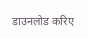डाउनलोड करिए